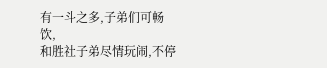有一斗之多,子弟们可畅饮,
和胜社子弟尽情玩闹,不停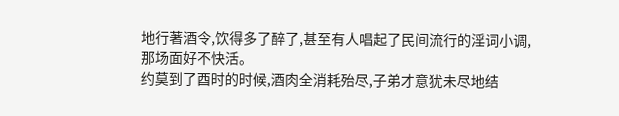地行著酒令,饮得多了醉了,甚至有人唱起了民间流行的淫词小调,那场面好不快活。
约莫到了酉时的时候,酒肉全消耗殆尽,子弟才意犹未尽地结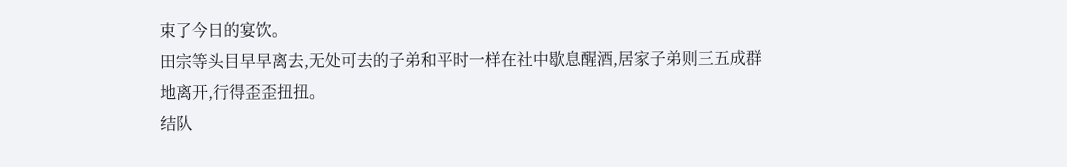束了今日的宴饮。
田宗等头目早早离去,无处可去的子弟和平时一样在社中歇息醒酒,居家子弟则三五成群地离开,行得歪歪扭扭。
结队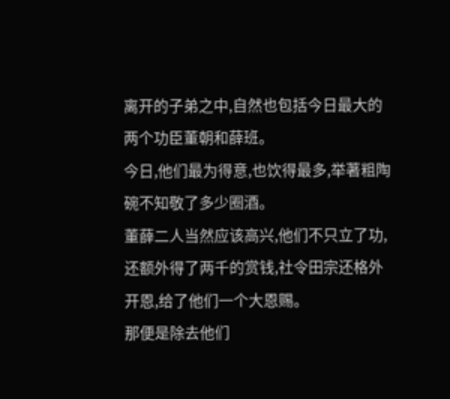离开的子弟之中,自然也包括今日最大的两个功臣董朝和薛班。
今日,他们最为得意,也饮得最多,举著粗陶碗不知敬了多少圈酒。
董薛二人当然应该高兴,他们不只立了功,还额外得了两千的赏钱,社令田宗还格外开恩,给了他们一个大恩赐。
那便是除去他们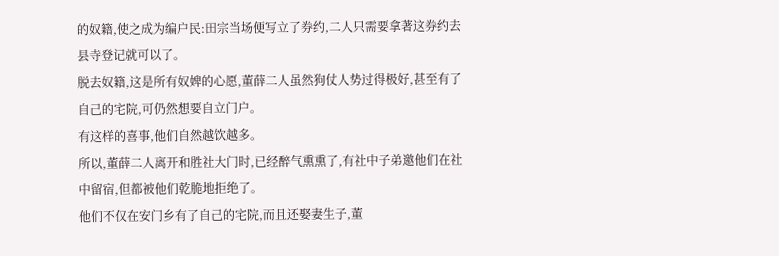的奴籍,使之成为编户民:田宗当场便写立了券约,二人只需要拿著这券约去县寺登记就可以了。
脱去奴籍,这是所有奴婢的心愿,董薛二人虽然狗仗人势过得极好,甚至有了自己的宅院,可仍然想要自立门户。
有这样的喜事,他们自然越饮越多。
所以,董薛二人离开和胜社大门时,已经醉气熏熏了,有社中子弟邀他们在社中留宿,但都被他们乾脆地拒绝了。
他们不仅在安门乡有了自己的宅院,而且还娶妻生子,董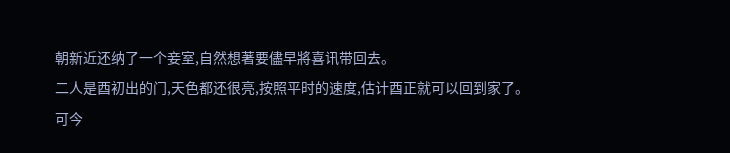朝新近还纳了一个妾室,自然想著要儘早將喜讯带回去。
二人是酉初出的门,天色都还很亮,按照平时的速度,估计酉正就可以回到家了。
可今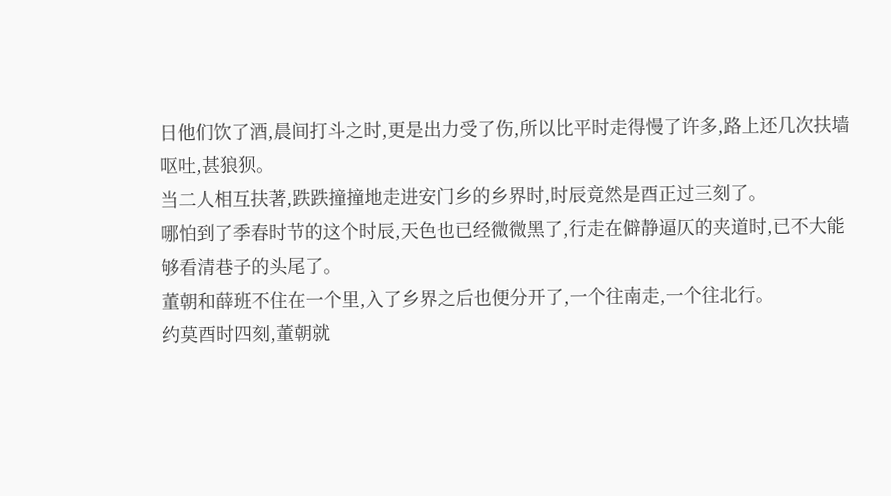日他们饮了酒,晨间打斗之时,更是出力受了伤,所以比平时走得慢了许多,路上还几次扶墙呕吐,甚狼狈。
当二人相互扶著,跌跌撞撞地走进安门乡的乡界时,时辰竟然是酉正过三刻了。
哪怕到了季春时节的这个时辰,天色也已经微微黑了,行走在僻静逼仄的夹道时,已不大能够看清巷子的头尾了。
董朝和薛班不住在一个里,入了乡界之后也便分开了,一个往南走,一个往北行。
约莫酉时四刻,董朝就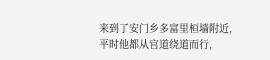来到了安门乡多富里桓墙附近,平时他都从官道绕道而行,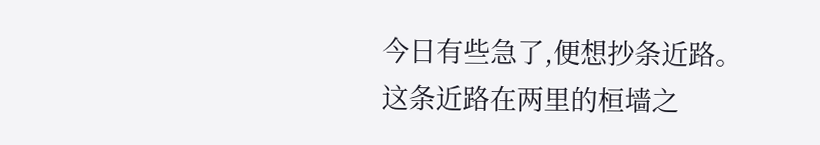今日有些急了,便想抄条近路。
这条近路在两里的桓墙之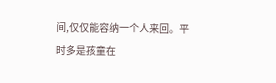间,仅仅能容纳一个人来回。平时多是孩童在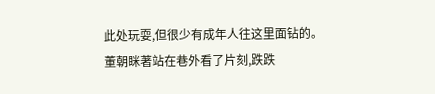此处玩耍,但很少有成年人往这里面钻的。
董朝眯著站在巷外看了片刻,跌跌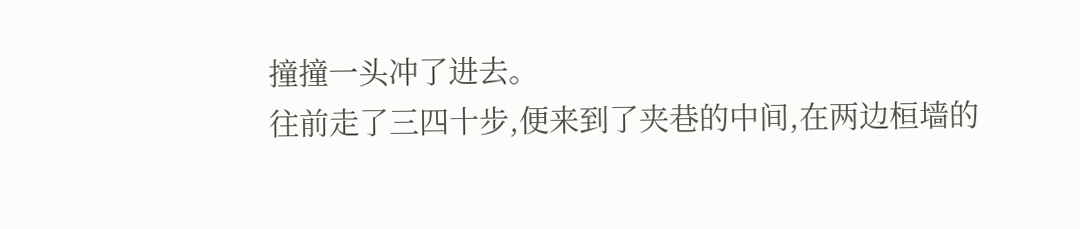撞撞一头冲了进去。
往前走了三四十步,便来到了夹巷的中间,在两边桓墙的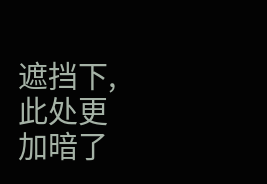遮挡下,此处更加暗了